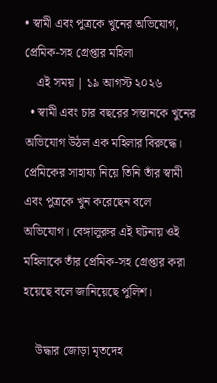• স্বামী এবং পুত্রকে খুনের অভিযোগ, প্রেমিক-সহ গ্রেপ্তার মহিলা
    এই সময় | ১৯ আগস্ট ২০২৬
  • স্বামী এবং চার বছরের সন্তানকে খুনের অভিযোগ উঠল এক মহিলার বিরুদ্ধে। প্রেমিকের সাহায্য নিয়ে তিনি তাঁর স্বামী এবং পুত্রকে খুন করেছেন বলে অভিযোগ। বেঙ্গালুরুর এই ঘটনায় ওই মহিলাকে তাঁর প্রেমিক-সহ গ্রেপ্তার করা হয়েছে বলে জানিয়েছে পুলিশ।

    উদ্ধার জোড়া মৃতদেহ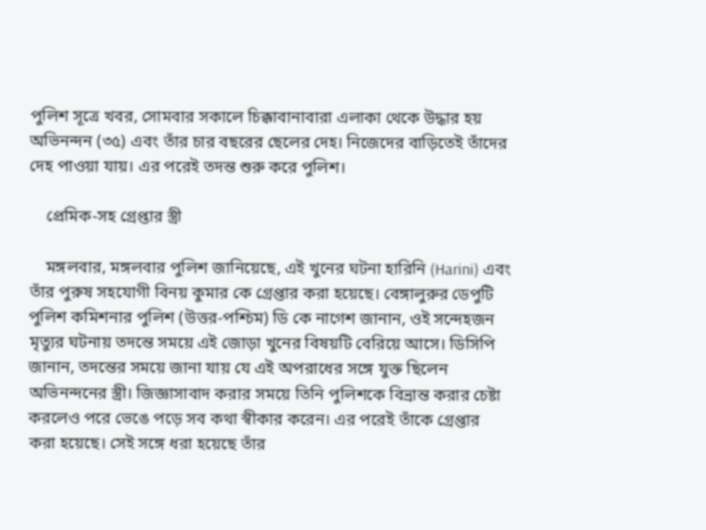পুলিশ সূত্রে খবর, সোমবার সকালে চিক্কাবানাবারা এলাকা থেকে উদ্ধার হয় অভিনন্দন (৩৫) এবং তাঁর চার বছরের ছেলের দেহ। নিজেদের বাড়িতেই তাঁদের দেহ পাওয়া যায়। এর পরেই তদন্ত শুরু করে পুলিশ।

    প্রেমিক-সহ গ্রেপ্তার স্ত্রী

    মঙ্গলবার, মঙ্গলবার পুলিশ জানিয়েছে, এই খুনের ঘটনা হারিনি (Harini) এবং তাঁর পুরুষ সহযোগী বিনয় কুমার কে গ্রেপ্তার করা হয়েছে। বেঙ্গালুরুর ডেপুটি পুলিশ কমিশনার পুলিশ (উত্তর-পশ্চিম) ডি কে নাগেশ জানান, ওই সন্দেহজন মৃত্যুর ঘটনায় তদন্তে সময়ে এই জোড়া খুনের বিষয়টি বেরিয়ে আসে। ডিসিপি জানান, তদন্তের সময়ে জানা যায় যে এই অপরাধের সঙ্গে যুক্ত ছিলেন অভিনন্দনের স্ত্রী। জিজ্ঞাসাবাদ করার সময়ে তিনি পুলিশকে বিভ্রান্ত করার চেষ্টা করলেও পরে ভেঙে পড়ে সব কথা স্বীকার করেন। এর পরেই তাঁকে গ্রেপ্তার করা হয়েছে। সেই সঙ্গে ধরা হয়েছে তাঁর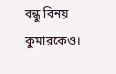বন্ধু বিনয় কুমারকেও।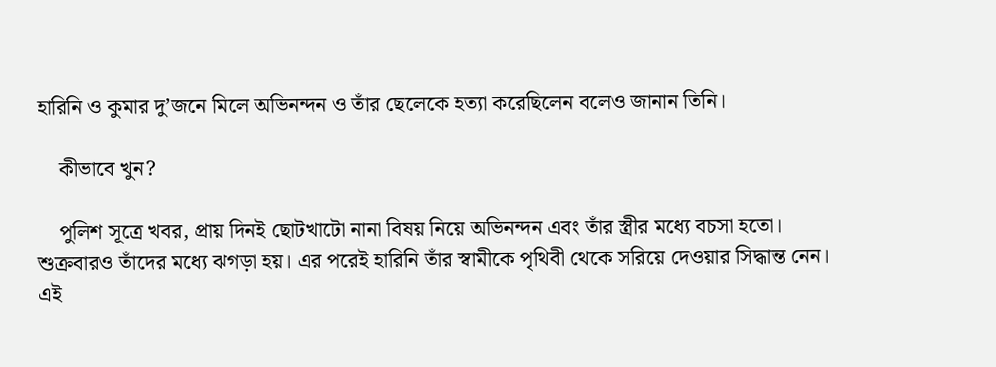হারিনি ও কুমার দু’জনে মিলে অভিনন্দন ও তাঁর ছেলেকে হত্যা করেছিলেন বলেও জানান তিনি।

    কীভাবে খুন?

    পুলিশ সূত্রে খবর, প্রায় দিনই ছোটখাটো নানা বিষয় নিয়ে অভিনন্দন এবং তাঁর স্ত্রীর মধ্যে বচসা হতো। শুক্রবারও তাঁদের মধ্যে ঝগড়া হয়। এর পরেই হারিনি তাঁর স্বামীকে পৃথিবী থেকে সরিয়ে দেওয়ার সিদ্ধান্ত নেন। এই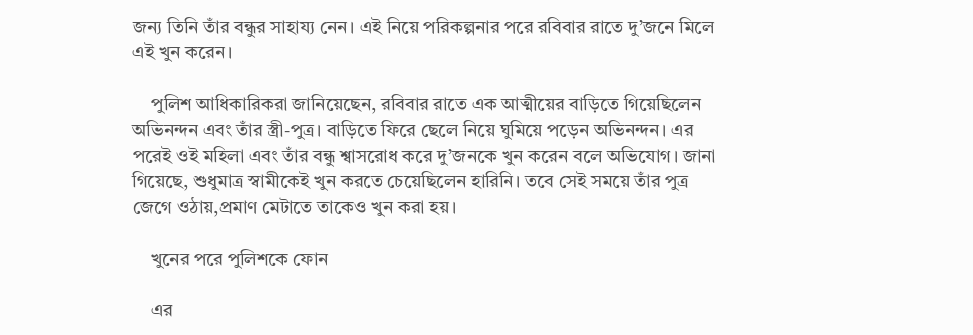জন্য তিনি তাঁর বন্ধুর সাহায্য নেন। এই নিয়ে পরিকল্পনার পরে রবিবার রাতে দু’জনে মিলে এই খুন করেন।

    পুলিশ আধিকারিকরা জানিয়েছেন, রবিবার রাতে এক আত্মীয়ের বাড়িতে গিয়েছিলেন অভিনন্দন এবং তাঁর স্ত্রী-পুত্র। বাড়িতে ফিরে ছেলে নিয়ে ঘুমিয়ে পড়েন অভিনন্দন। এর পরেই ওই মহিলা এবং তাঁর বন্ধু শ্বাসরোধ করে দু’জনকে খুন করেন বলে অভিযোগ। জানা গিয়েছে, শুধুমাত্র স্বামীকেই খুন করতে চেয়েছিলেন হারিনি। তবে সেই সময়ে তাঁর পুত্র জেগে ওঠায়,প্রমাণ মেটাতে তাকেও খুন করা হয়।

    খুনের পরে পুলিশকে ফোন

    এর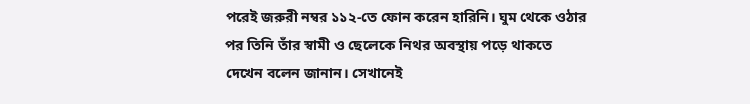পরেই জরুরী নম্বর ১১২-তে ফোন করেন হারিনি। ঘুম থেকে ওঠার পর তিনি তাঁর স্বামী ও ছেলেকে নিথর অবস্থায় পড়ে থাকতে দেখেন বলেন জানান। সেখানেই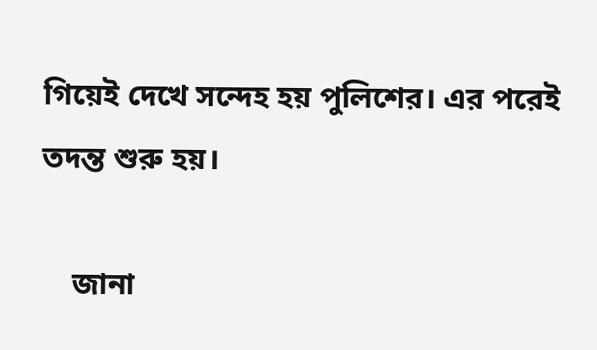গিয়েই দেখে সন্দেহ হয় পুলিশের। এর পরেই তদন্ত শুরু হয়।

    জানা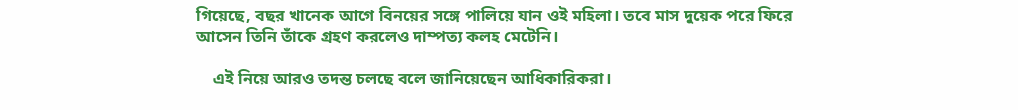গিয়েছে, বছর খানেক আগে বিনয়ের সঙ্গে পালিয়ে যান ওই মহিলা। তবে মাস দুয়েক পরে ফিরে আসেন তিনি তাঁকে গ্রহণ করলেও দাম্পত্য কলহ মেটেনি।

    এই নিয়ে আরও তদন্ত চলছে বলে জানিয়েছেন আধিকারিকরা।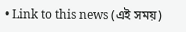• Link to this news (এই সময়)